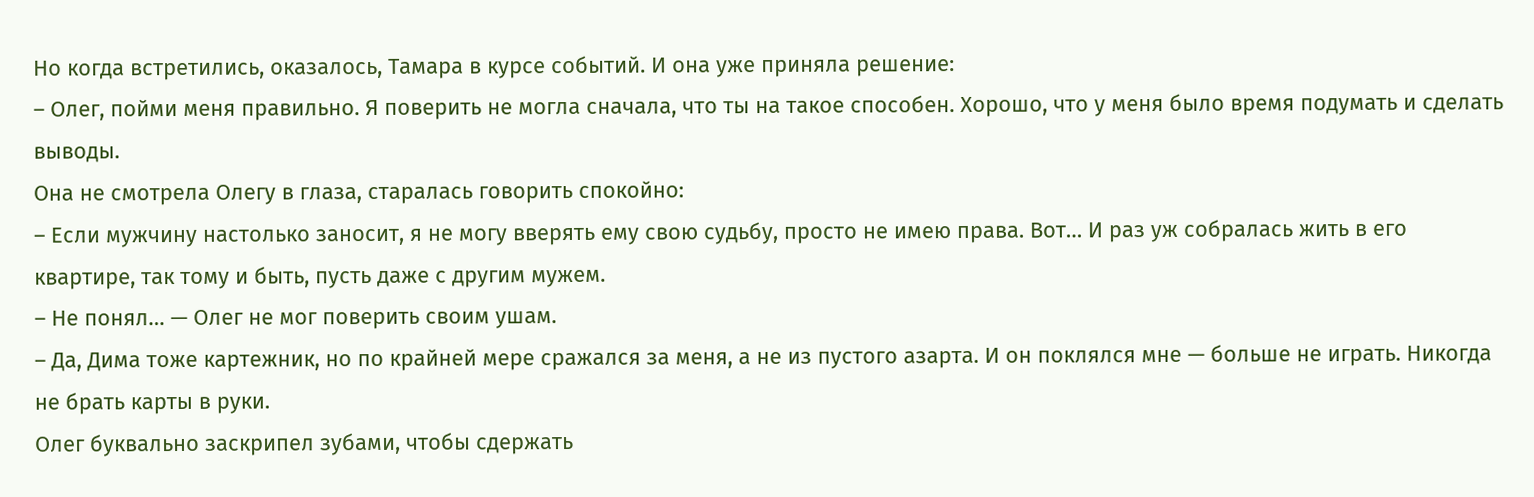Но когда встретились, оказалось, Тамара в курсе событий. И она уже приняла решение:
– Олег, пойми меня правильно. Я поверить не могла сначала, что ты на такое способен. Хорошо, что у меня было время подумать и сделать выводы.
Она не смотрела Олегу в глаза, старалась говорить спокойно:
– Если мужчину настолько заносит, я не могу вверять ему свою судьбу, просто не имею права. Вот… И раз уж собралась жить в его квартире, так тому и быть, пусть даже с другим мужем.
– Не понял… — Олег не мог поверить своим ушам.
– Да, Дима тоже картежник, но по крайней мере сражался за меня, а не из пустого азарта. И он поклялся мне — больше не играть. Никогда не брать карты в руки.
Олег буквально заскрипел зубами, чтобы сдержать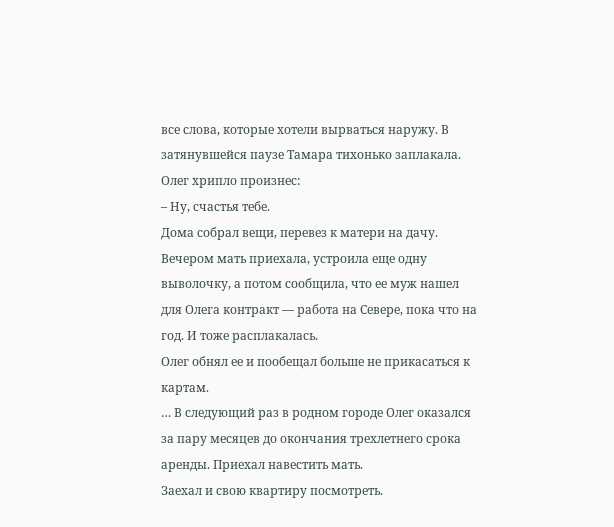все слова, которые хотели вырваться наружу. В затянувшейся паузе Тамара тихонько заплакала.
Олег хрипло произнес:
– Ну, счастья тебе.
Дома собрал вещи, перевез к матери на дачу. Вечером мать приехала, устроила еще одну выволочку, а потом сообщила, что ее муж нашел для Олега контракт — работа на Севере, пока что на год. И тоже расплакалась.
Олег обнял ее и пообещал больше не прикасаться к картам.
… В следующий раз в родном городе Олег оказался за пару месяцев до окончания трехлетнего срока аренды. Приехал навестить мать.
Заехал и свою квартиру посмотреть.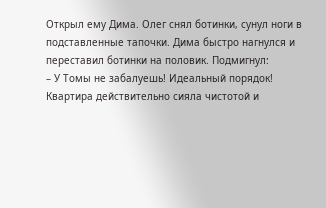Открыл ему Дима. Олег снял ботинки, сунул ноги в подставленные тапочки. Дима быстро нагнулся и переставил ботинки на половик. Подмигнул:
– У Томы не забалуешь! Идеальный порядок!
Квартира действительно сияла чистотой и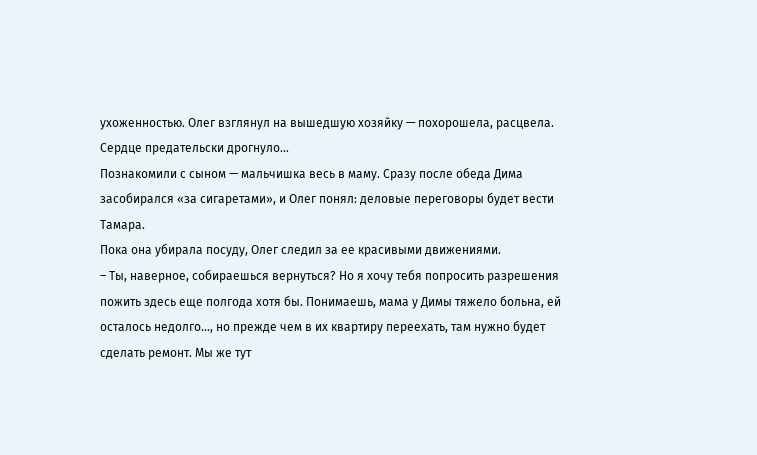ухоженностью. Олег взглянул на вышедшую хозяйку — похорошела, расцвела.
Сердце предательски дрогнуло…
Познакомили с сыном — мальчишка весь в маму. Сразу после обеда Дима засобирался «за сигаретами», и Олег понял: деловые переговоры будет вести Тамара.
Пока она убирала посуду, Олег следил за ее красивыми движениями.
– Ты, наверное, собираешься вернуться? Но я хочу тебя попросить разрешения пожить здесь еще полгода хотя бы. Понимаешь, мама у Димы тяжело больна, ей осталось недолго…, но прежде чем в их квартиру переехать, там нужно будет сделать ремонт. Мы же тут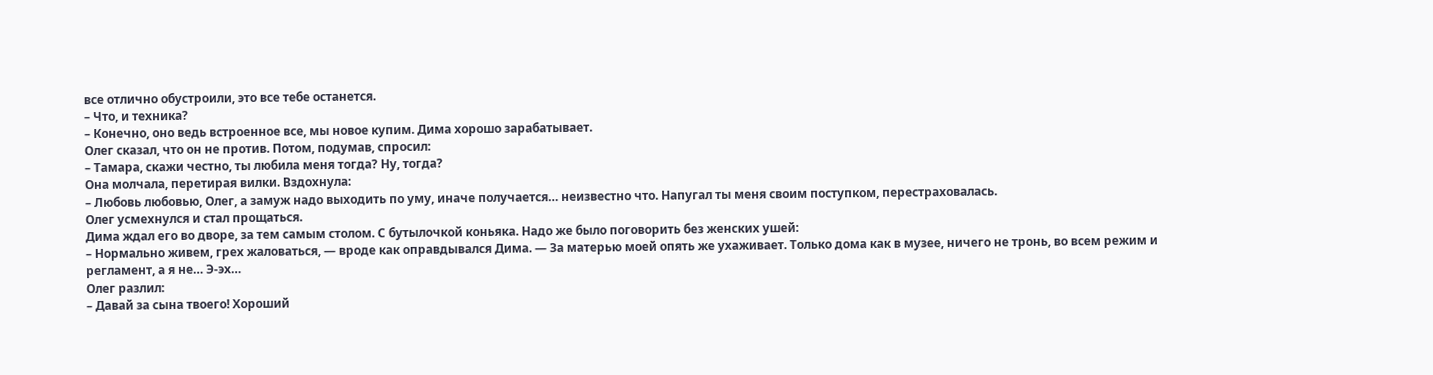все отлично обустроили, это все тебе останется.
– Что, и техника?
– Конечно, оно ведь встроенное все, мы новое купим. Дима хорошо зарабатывает.
Олег сказал, что он не против. Потом, подумав, спросил:
– Тамара, скажи честно, ты любила меня тогда? Ну, тогда?
Она молчала, перетирая вилки. Вздохнула:
– Любовь любовью, Олег, а замуж надо выходить по уму, иначе получается… неизвестно что. Напугал ты меня своим поступком, перестраховалась.
Олег усмехнулся и стал прощаться.
Дима ждал его во дворе, за тем самым столом. С бутылочкой коньяка. Надо же было поговорить без женских ушей:
– Нормально живем, грех жаловаться, — вроде как оправдывался Дима. — За матерью моей опять же ухаживает. Только дома как в музее, ничего не тронь, во всем режим и регламент, а я не… Э-эх…
Олег разлил:
– Давай за сына твоего! Хороший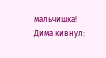мальчишка!
Дима кивнул: